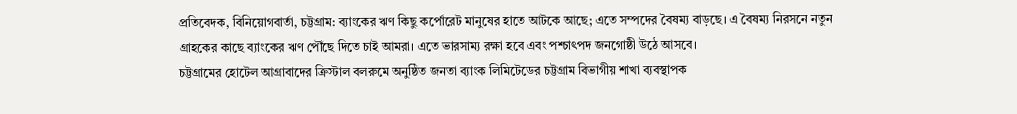প্রতিবেদক, বিনিয়োগবার্তা, চট্টগ্রাম: ব্যাংকের ঋণ কিছু কর্পোরেট মানুষের হাতে আটকে আছে; এতে সম্পদের বৈষম্য বাড়ছে। এ বৈষম্য নিরসনে নতুন গ্রাহকের কাছে ব্যাংকের ঋণ পৌঁছে দিতে চাই আমরা। এতে ভারসাম্য রক্ষা হবে এবং পশ্চাৎপদ জনগোষ্ঠী উঠে আসবে।
চট্টগ্রামের হোটেল আগ্রাবাদের ক্রিস্টাল বলরুমে অনুষ্ঠিত জনতা ব্যাংক লিমিটেডের চট্টগ্রাম বিভাগীয় শাখা ব্যবস্থাপক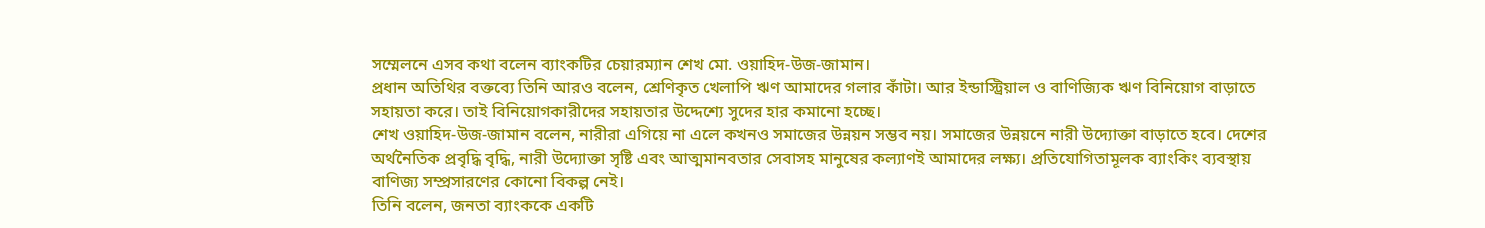সম্মেলনে এসব কথা বলেন ব্যাংকটির চেয়ারম্যান শেখ মো. ওয়াহিদ-উজ-জামান।
প্রধান অতিথির বক্তব্যে তিনি আরও বলেন, শ্রেণিকৃত খেলাপি ঋণ আমাদের গলার কাঁটা। আর ইন্ডাস্ট্রিয়াল ও বাণিজ্যিক ঋণ বিনিয়োগ বাড়াতে সহায়তা করে। তাই বিনিয়োগকারীদের সহায়তার উদ্দেশ্যে সুদের হার কমানো হচ্ছে।
শেখ ওয়াহিদ-উজ-জামান বলেন, নারীরা এগিয়ে না এলে কখনও সমাজের উন্নয়ন সম্ভব নয়। সমাজের উন্নয়নে নারী উদ্যোক্তা বাড়াতে হবে। দেশের অর্থনৈতিক প্রবৃদ্ধি বৃদ্ধি, নারী উদ্যোক্তা সৃষ্টি এবং আত্মমানবতার সেবাসহ মানুষের কল্যাণই আমাদের লক্ষ্য। প্রতিযোগিতামূলক ব্যাংকিং ব্যবস্থায় বাণিজ্য সম্প্রসারণের কোনো বিকল্প নেই।
তিনি বলেন, জনতা ব্যাংককে একটি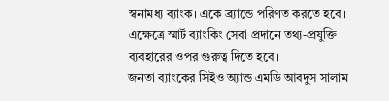স্বনামধ্য ব্যাংক। একে ব্র্যান্ডে পরিণত করতে হবে। এক্ষেত্রে স্মার্ট ব্যাংকিং সেবা প্রদানে তথ্য-প্রযুক্তি ব্যবহারের ওপর গুরুত্ব দিতে হবে।
জনতা ব্যাংকের সিইও অ্যান্ড এমডি আবদুস সালাম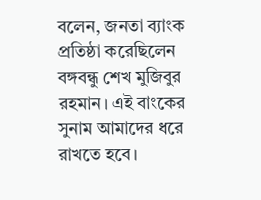বলেন, জনতা ব্যাংক প্রতিষ্ঠা করেছিলেন বঙ্গবন্ধু শেখ মুজিবুর রহমান। এই বাংকের সুনাম আমাদের ধরে রাখতে হবে।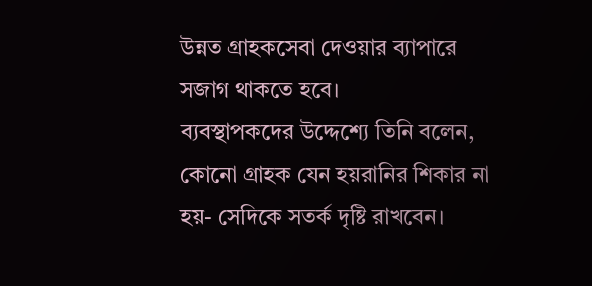উন্নত গ্রাহকসেবা দেওয়ার ব্যাপারে সজাগ থাকতে হবে।
ব্যবস্থাপকদের উদ্দেশ্যে তিনি বলেন, কোনো গ্রাহক যেন হয়রানির শিকার না হয়- সেদিকে সতর্ক দৃষ্টি রাখবেন।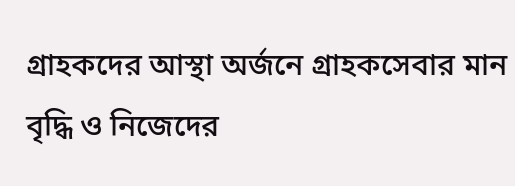গ্রাহকদের আস্থা অর্জনে গ্রাহকসেবার মান বৃদ্ধি ও নিজেদের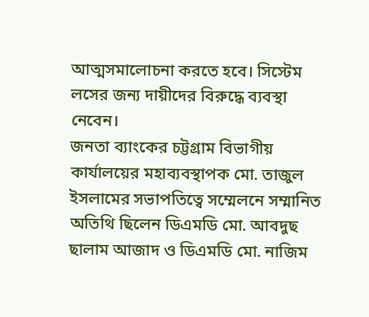আত্মসমালোচনা করতে হবে। সিস্টেম লসের জন্য দায়ীদের বিরুদ্ধে ব্যবস্থা নেবেন।
জনতা ব্যাংকের চট্টগ্রাম বিভাগীয় কার্যালয়ের মহাব্যবস্থাপক মো. তাজুল ইসলামের সভাপতিত্বে সম্মেলনে সম্মানিত অতিথি ছিলেন ডিএমডি মো. আবদুছ ছালাম আজাদ ও ডিএমডি মো. নাজিম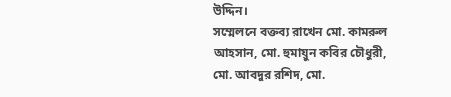উদ্দিন।
সম্মেলনে বক্তব্য রাখেন মো. কামরুল আহসান, মো. হুমায়ুন কবির চৌধুরী, মো. আবদুর রশিদ, মো.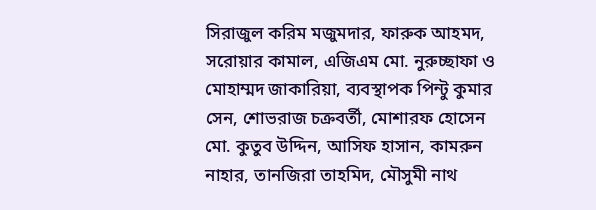সিরাজুল করিম মজুমদার, ফারুক আহমদ, সরোয়ার কামাল, এজিএম মো. নুরুচ্ছাফা ও মোহাম্মদ জাকারিয়া, ব্যবস্থাপক পিন্টু কুমার সেন, শোভরাজ চক্রবর্তী, মোশারফ হোসেন মো. কুতুব উদ্দিন, আসিফ হাসান, কামরুন নাহার, তানজিরা তাহমিদ, মৌসুমী নাথ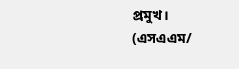প্রমুখ।
(এসএএম/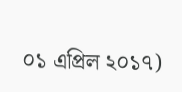০১ এপ্রিল ২০১৭)